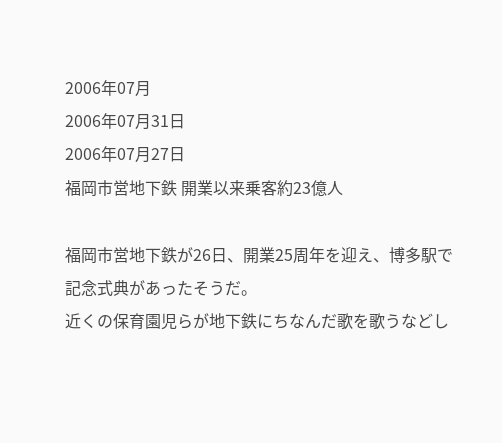2006年07月
2006年07月31日
2006年07月27日
福岡市営地下鉄 開業以来乗客約23億人

福岡市営地下鉄が26日、開業25周年を迎え、博多駅で記念式典があったそうだ。
近くの保育園児らが地下鉄にちなんだ歌を歌うなどし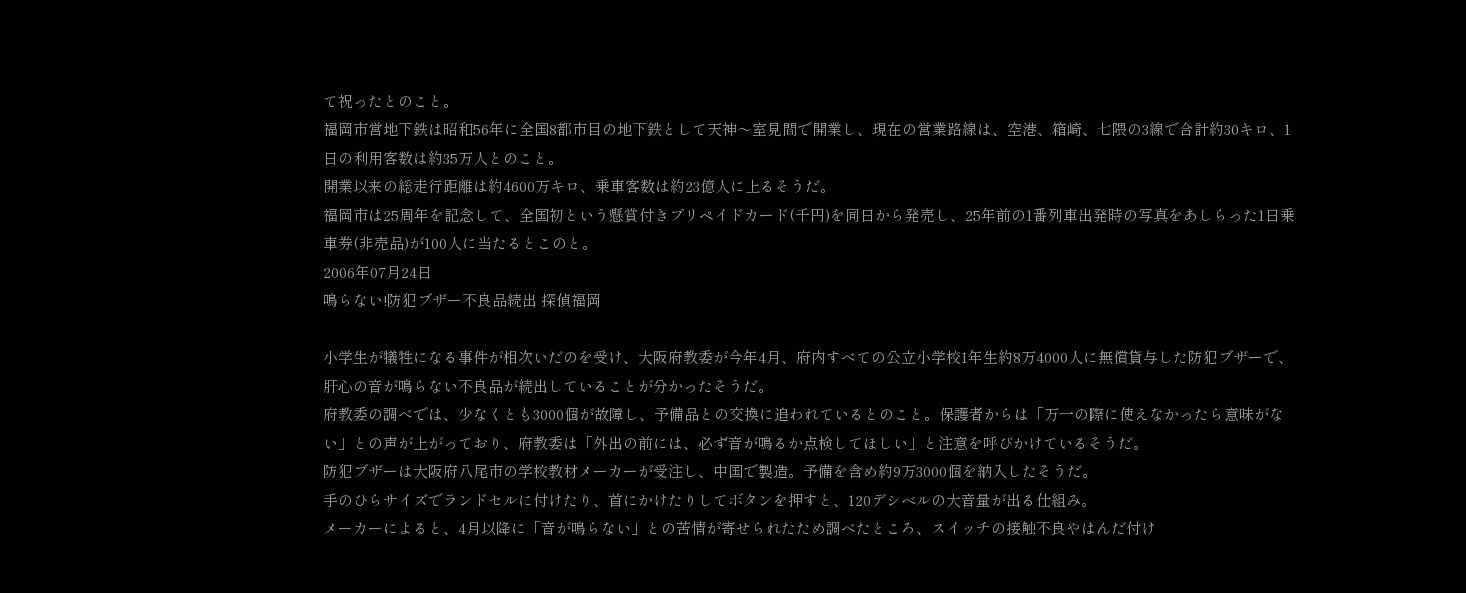て祝ったとのこと。
福岡市営地下鉄は昭和56年に全国8都市目の地下鉄として天神〜室見間で開業し、現在の営業路線は、空港、箱崎、七隈の3線で合計約30キロ、1日の利用客数は約35万人とのこと。
開業以来の総走行距離は約4600万キロ、乗車客数は約23億人に上るそうだ。
福岡市は25周年を記念して、全国初という懸賞付きプリペイドカード(千円)を同日から発売し、25年前の1番列車出発時の写真をあしらった1日乗車券(非売品)が100人に当たるとこのと。
2006年07月24日
鳴らない!防犯ブザー不良品続出 探偵福岡

小学生が犠牲になる事件が相次いだのを受け、大阪府教委が今年4月、府内すべての公立小学校1年生約8万4000人に無償貸与した防犯ブザーで、肝心の音が鳴らない不良品が続出していることが分かったそうだ。
府教委の調べでは、少なくとも3000個が故障し、予備品との交換に追われているとのこと。保護者からは「万一の際に使えなかったら意味がない」との声が上がっており、府教委は「外出の前には、必ず音が鳴るか点検してほしい」と注意を呼びかけているそうだ。
防犯ブザーは大阪府八尾市の学校教材メーカーが受注し、中国で製造。予備を含め約9万3000個を納入したそうだ。
手のひらサイズでランドセルに付けたり、首にかけたりしてボタンを押すと、120デシベルの大音量が出る仕組み。
メーカーによると、4月以降に「音が鳴らない」との苦情が寄せられたため調べたところ、スイッチの接触不良やはんだ付け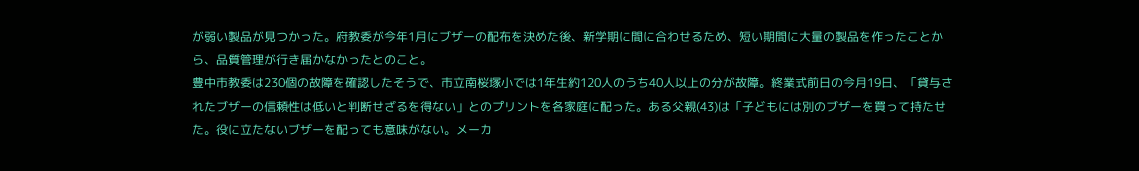が弱い製品が見つかった。府教委が今年1月にブザーの配布を決めた後、新学期に間に合わせるため、短い期間に大量の製品を作ったことから、品質管理が行き届かなかったとのこと。
豊中市教委は230個の故障を確認したそうで、市立南桜塚小では1年生約120人のうち40人以上の分が故障。終業式前日の今月19日、「貸与されたブザーの信頼性は低いと判断せざるを得ない」とのプリントを各家庭に配った。ある父親(43)は「子どもには別のブザーを買って持たせた。役に立たないブザーを配っても意味がない。メーカ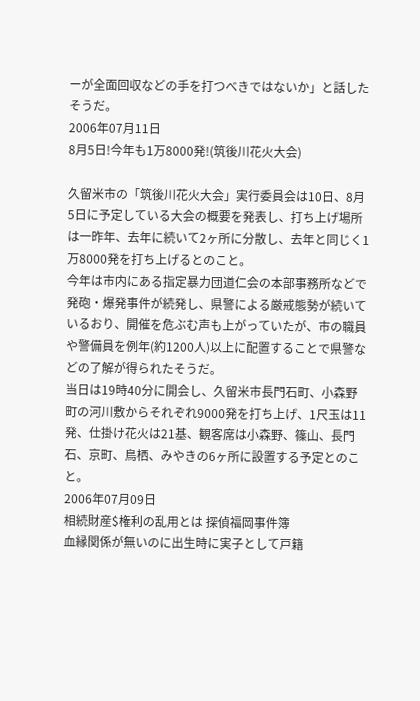ーが全面回収などの手を打つべきではないか」と話したそうだ。
2006年07月11日
8月5日!今年も1万8000発!(筑後川花火大会)

久留米市の「筑後川花火大会」実行委員会は10日、8月5日に予定している大会の概要を発表し、打ち上げ場所は一昨年、去年に続いて2ヶ所に分散し、去年と同じく1万8000発を打ち上げるとのこと。
今年は市内にある指定暴力団道仁会の本部事務所などで発砲・爆発事件が続発し、県警による厳戒態勢が続いているおり、開催を危ぶむ声も上がっていたが、市の職員や警備員を例年(約1200人)以上に配置することで県警などの了解が得られたそうだ。
当日は19時40分に開会し、久留米市長門石町、小森野町の河川敷からそれぞれ9000発を打ち上げ、1尺玉は11発、仕掛け花火は21基、観客席は小森野、篠山、長門石、京町、鳥栖、みやきの6ヶ所に設置する予定とのこと。
2006年07月09日
相続財産$権利の乱用とは 探偵福岡事件簿
血縁関係が無いのに出生時に実子として戸籍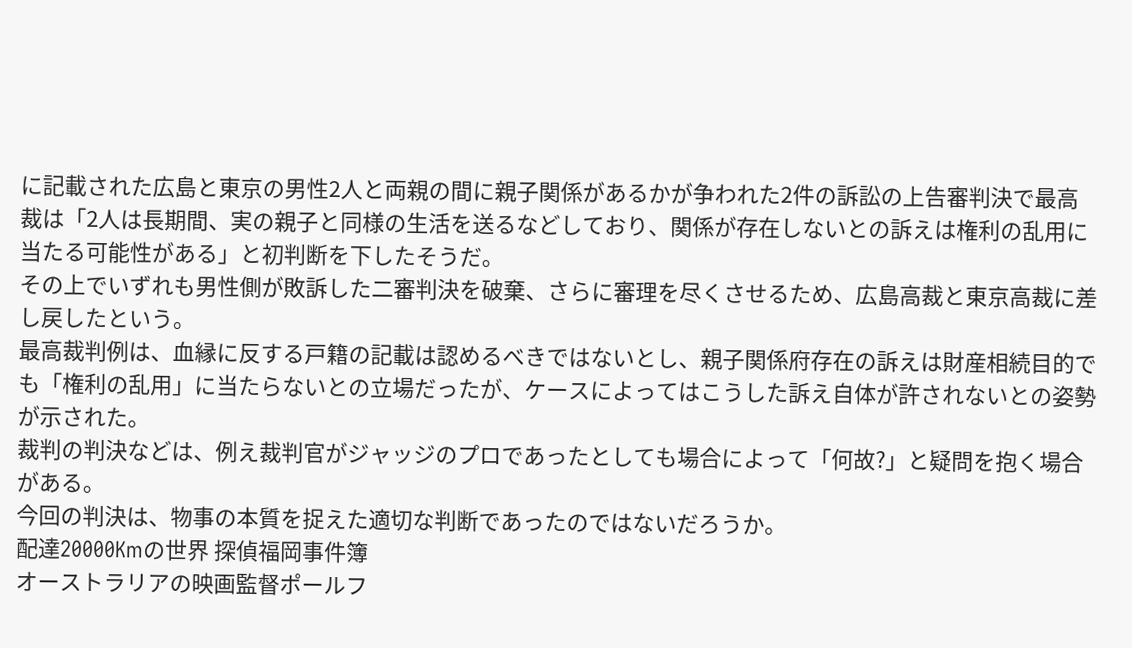に記載された広島と東京の男性2人と両親の間に親子関係があるかが争われた2件の訴訟の上告審判決で最高裁は「2人は長期間、実の親子と同様の生活を送るなどしており、関係が存在しないとの訴えは権利の乱用に当たる可能性がある」と初判断を下したそうだ。
その上でいずれも男性側が敗訴した二審判決を破棄、さらに審理を尽くさせるため、広島高裁と東京高裁に差し戻したという。
最高裁判例は、血縁に反する戸籍の記載は認めるべきではないとし、親子関係府存在の訴えは財産相続目的でも「権利の乱用」に当たらないとの立場だったが、ケースによってはこうした訴え自体が許されないとの姿勢が示された。
裁判の判決などは、例え裁判官がジャッジのプロであったとしても場合によって「何故?」と疑問を抱く場合がある。
今回の判決は、物事の本質を捉えた適切な判断であったのではないだろうか。
配達20000Kmの世界 探偵福岡事件簿
オーストラリアの映画監督ポールフ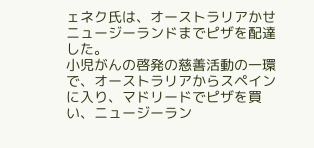ェネク氏は、オーストラリアかせニュージーランドまでピザを配達した。
小児がんの啓発の慈善活動の一環で、オーストラリアからスペインに入り、マドリードでピザを買い、ニュージーラン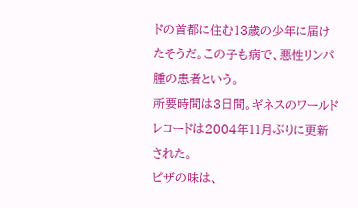ドの首都に住む13歳の少年に届けたそうだ。この子も病で、悪性リンパ腫の患者という。
所要時間は3日間。ギネスのワールドレコードは2004年11月ぶりに更新された。
ピザの味は、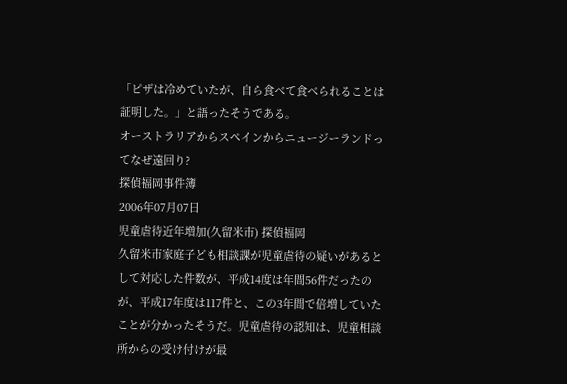「ピザは冷めていたが、自ら食べて食べられることは証明した。」と語ったそうである。
オーストラリアからスペインからニュージーランドってなぜ遠回り?
探偵福岡事件簿
2006年07月07日
児童虐待近年増加(久留米市) 探偵福岡
久留米市家庭子ども相談課が児童虐待の疑いがあるとして対応した件数が、平成14度は年間56件だったのが、平成17年度は117件と、この3年間で倍増していたことが分かったそうだ。児童虐待の認知は、児童相談所からの受け付けが最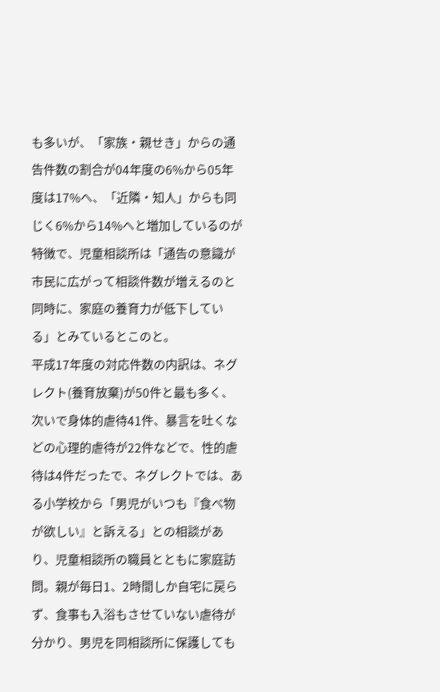も多いが、「家族・親せき」からの通告件数の割合が04年度の6%から05年度は17%へ、「近隣・知人」からも同じく6%から14%へと増加しているのが特徴で、児童相談所は「通告の意識が市民に広がって相談件数が増えるのと同時に、家庭の養育力が低下している」とみているとこのと。
平成17年度の対応件数の内訳は、ネグレクト(養育放棄)が50件と最も多く、次いで身体的虐待41件、暴言を吐くなどの心理的虐待が22件などで、性的虐待は4件だったで、ネグレクトでは、ある小学校から「男児がいつも『食べ物が欲しい』と訴える」との相談があり、児童相談所の職員とともに家庭訪問。親が毎日1、2時間しか自宅に戻らず、食事も入浴もさせていない虐待が分かり、男児を同相談所に保護しても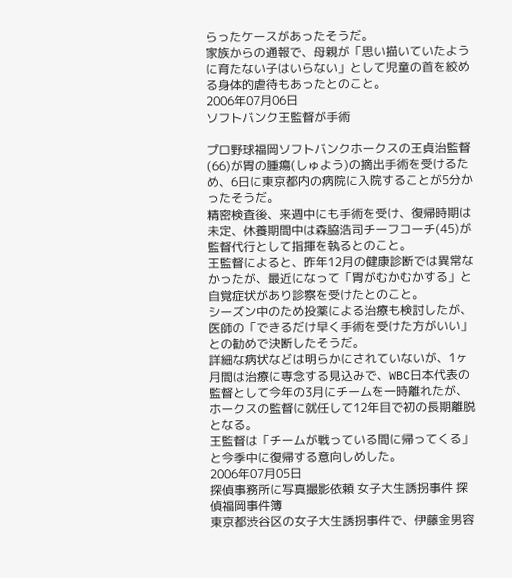らったケースがあったそうだ。
家族からの通報で、母親が「思い描いていたように育たない子はいらない」として児童の首を絞める身体的虐待もあったとのこと。
2006年07月06日
ソフトバンク王監督が手術

プロ野球福岡ソフトバンクホークスの王貞治監督(66)が胃の腫瘍(しゅよう)の摘出手術を受けるため、6日に東京都内の病院に入院することが5分かったそうだ。
精密検査後、来週中にも手術を受け、復帰時期は未定、休養期間中は森脇浩司チーフコーチ(45)が監督代行として指揮を執るとのこと。
王監督によると、昨年12月の健康診断では異常なかったが、最近になって「胃がむかむかする」と自覚症状があり診察を受けたとのこと。
シーズン中のため投薬による治療も検討したが、医師の「できるだけ早く手術を受けた方がいい」との勧めで決断したそうだ。
詳細な病状などは明らかにされていないが、1ヶ月間は治療に専念する見込みで、WBC日本代表の監督として今年の3月にチームを一時離れたが、ホークスの監督に就任して12年目で初の長期離脱となる。
王監督は「チームが戦っている間に帰ってくる」と今季中に復帰する意向しめした。
2006年07月05日
探偵事務所に写真撮影依頼 女子大生誘拐事件 探偵福岡事件簿
東京都渋谷区の女子大生誘拐事件で、伊藤金男容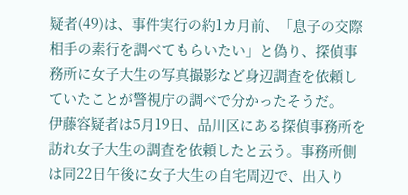疑者(49)は、事件実行の約1カ月前、「息子の交際相手の素行を調べてもらいたい」と偽り、探偵事務所に女子大生の写真撮影など身辺調査を依頼していたことが警視庁の調べで分かったそうだ。
伊藤容疑者は5月19日、品川区にある探偵事務所を訪れ女子大生の調査を依頼したと云う。事務所側は同22日午後に女子大生の自宅周辺で、出入り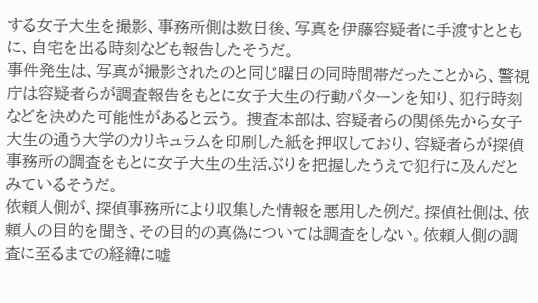する女子大生を撮影、事務所側は数日後、写真を伊藤容疑者に手渡すとともに、自宅を出る時刻なども報告したそうだ。
事件発生は、写真が撮影されたのと同じ曜日の同時間帯だったことから、警視庁は容疑者らが調査報告をもとに女子大生の行動パターンを知り、犯行時刻などを決めた可能性があると云う。 捜査本部は、容疑者らの関係先から女子大生の通う大学のカリキュラムを印刷した紙を押収しており、容疑者らが探偵事務所の調査をもとに女子大生の生活ぶりを把握したうえで犯行に及んだとみているそうだ。
依頼人側が、探偵事務所により収集した情報を悪用した例だ。探偵社側は、依頼人の目的を聞き、その目的の真偽については調査をしない。依頼人側の調査に至るまでの経緯に嘘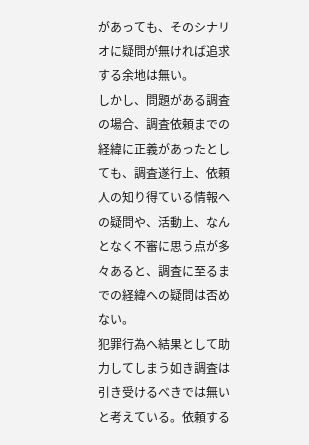があっても、そのシナリオに疑問が無ければ追求する余地は無い。
しかし、問題がある調査の場合、調査依頼までの経緯に正義があったとしても、調査遂行上、依頼人の知り得ている情報への疑問や、活動上、なんとなく不審に思う点が多々あると、調査に至るまでの経緯への疑問は否めない。
犯罪行為へ結果として助力してしまう如き調査は引き受けるべきでは無いと考えている。依頼する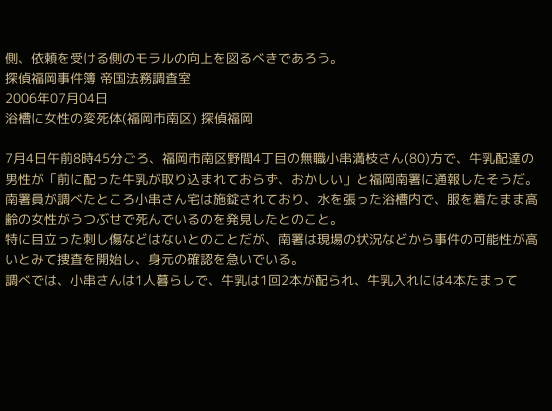側、依頼を受ける側のモラルの向上を図るべきであろう。
探偵福岡事件簿 帝国法務調査室
2006年07月04日
浴槽に女性の変死体(福岡市南区) 探偵福岡

7月4日午前8時45分ごろ、福岡市南区野間4丁目の無職小串満枝さん(80)方で、牛乳配達の男性が「前に配った牛乳が取り込まれておらず、おかしい」と福岡南署に通報したそうだ。
南署員が調べたところ小串さん宅は施錠されており、水を張った浴槽内で、服を着たまま高齢の女性がうつぶせで死んでいるのを発見したとのこと。
特に目立った刺し傷などはないとのことだが、南署は現場の状況などから事件の可能性が高いとみて捜査を開始し、身元の確認を急いでいる。
調べでは、小串さんは1人暮らしで、牛乳は1回2本が配られ、牛乳入れには4本たまって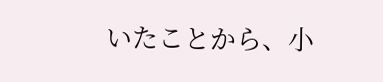いたことから、小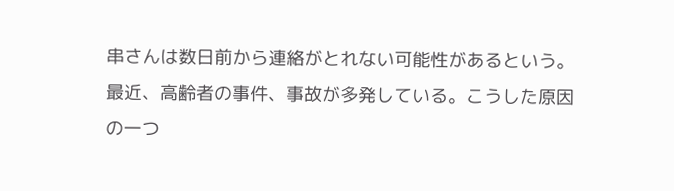串さんは数日前から連絡がとれない可能性があるという。
最近、高齢者の事件、事故が多発している。こうした原因の一つ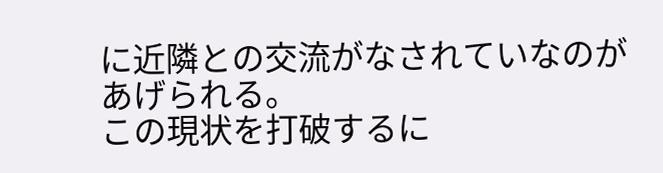に近隣との交流がなされていなのがあげられる。
この現状を打破するに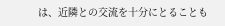は、近隣との交流を十分にとることも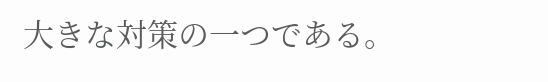大きな対策の一つである。